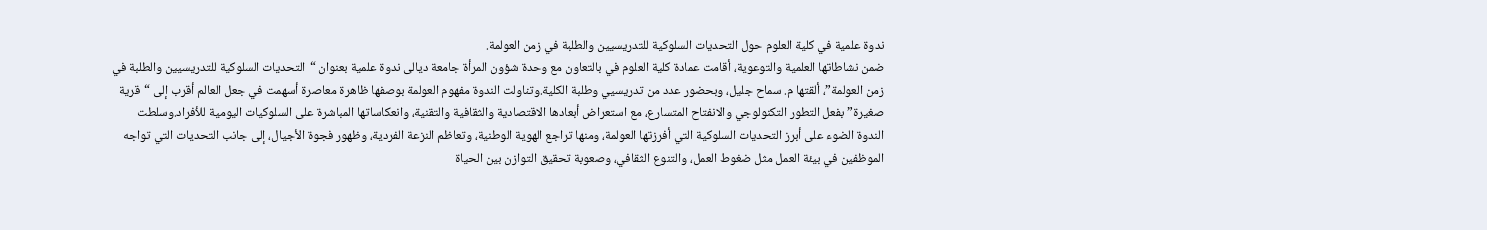ندوة علمية في كلية العلوم حول التحديات السلوكية للتدريسيين والطلبة في زمن العولمة.
ضمن نشاطاتها العلمية والتوعوية، أقامت عمادة كلية العلوم في بالتعاون مع وحدة شؤون المرأة جامعة ديالى ندوة علمية بعنوان “التحديات السلوكية للتدريسيين والطلبة في زمن العولمة”، ألقتها م. سماح جليل، وبحضور عدد من تدريسيي وطلبة الكلية.وتناولت الندوة مفهوم العولمة بوصفها ظاهرة معاصرة أسهمت في جعل العالم أقرب إلى “قرية صغيرة” بفعل التطور التكنولوجي والانفتاح المتسارع، مع استعراض أبعادها الاقتصادية والثقافية والتقنية، وانعكاساتها المباشرة على السلوكيات اليومية للأفراد.وسلطت الندوة الضوء على أبرز التحديات السلوكية التي أفرزتها العولمة، ومنها تراجع الهوية الوطنية، وتعاظم النزعة الفردية، وظهور فجوة الأجيال، إلى جانب التحديات التي تواجه الموظفين في بيئة العمل مثل ضغوط العمل، والتنوع الثقافي، وصعوبة تحقيق التوازن بين الحياة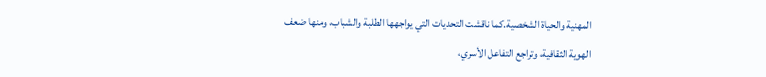المهنية والحياة الشخصية.كما ناقشت التحديات التي يواجهها الطلبة والشباب، ومنها ضعف الهوية الثقافية، وتراجع التفاعل الأسري،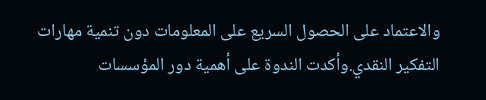والاعتماد على الحصول السريع على المعلومات دون تنمية مهارات التفكير النقدي.وأكدت الندوة على أهمية دور المؤسسات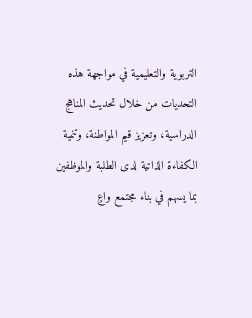التربوية والتعليمية في مواجهة هذه التحديات من خلال تحديث المناهج الدراسية، وتعزيز قيم المواطنة، وتنمية الكفاءة الذاتية لدى الطلبة والموظفين بما يسهم في بناء مجتمع واعٍ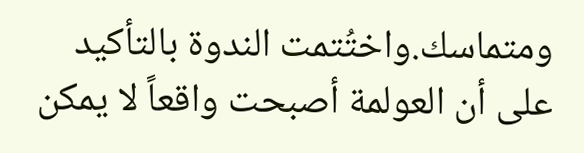ومتماسك.واختُتمت الندوة بالتأكيد على أن العولمة أصبحت واقعاً لا يمكن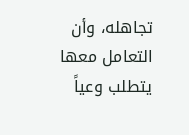تجاهله، وأن التعامل معها يتطلب وعياً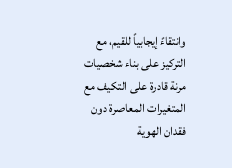وانتقاءً إيجابياً للقيم، مع التركيز على بناء شخصيات مرنة قادرة على التكيف مع المتغيرات المعاصرة دون فقدان الهوية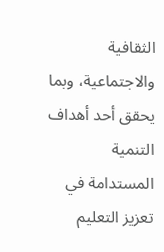الثقافية والاجتماعية، وبما يحقق أحد أهداف التنمية المستدامة في تعزيز التعليم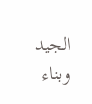الجيد وبناء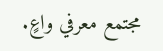مجتمع معرفي واعٍ.